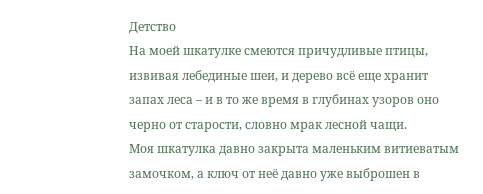Детство
На моей шкатулке смеются причудливые птицы, извивая лебединые шеи, и дерево всё еще хранит запах леса – и в то же время в глубинах узоров оно черно от старости, словно мрак лесной чащи.
Моя шкатулка давно закрыта маленьким витиеватым замочком, а ключ от неё давно уже выброшен в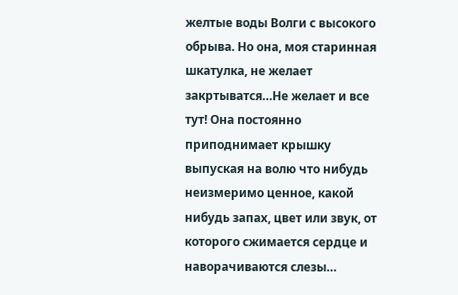желтые воды Волги с высокого обрыва. Но она, моя старинная шкатулка, не желает закртыватся…Не желает и все тут! Она постоянно приподнимает крышку выпуская на волю что нибудь неизмеримо ценное, какой нибудь запах, цвет или звук, от которого сжимается сердце и наворачиваются слезы…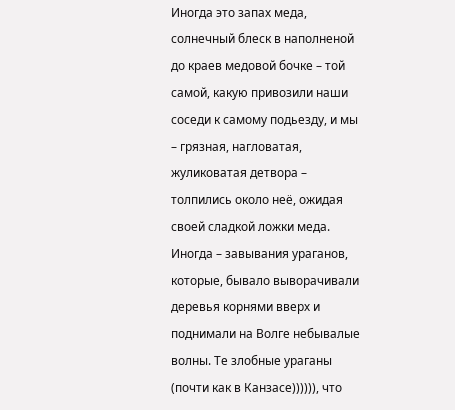Иногда это запах меда, солнечный блеск в наполненой до краев медовой бочке – той самой, какую привозили наши соседи к самому подьезду, и мы – грязная, нагловатая, жуликоватая детвора – толпились около неё, ожидая своей сладкой ложки меда.
Иногда – завывания ураганов, которые, бывало выворачивали деревья корнями вверх и поднимали на Волге небывалые волны. Те злобные ураганы (почти как в Канзасе)))))), что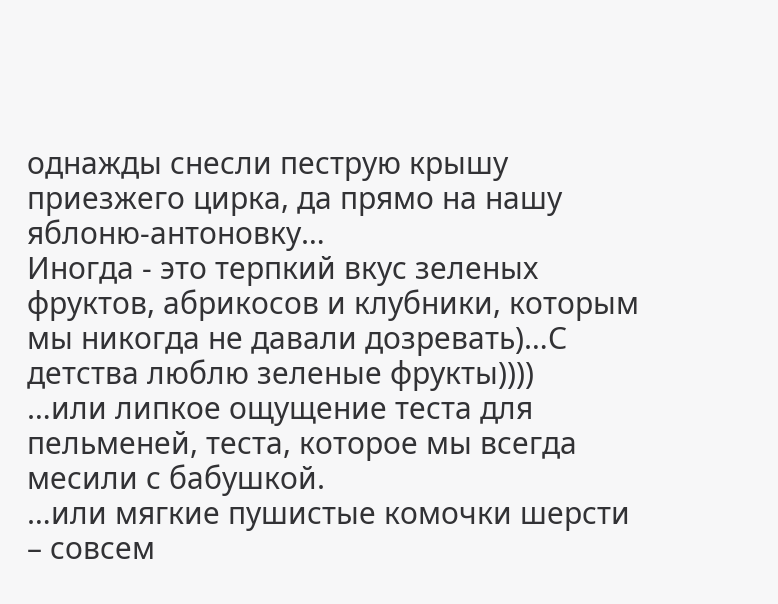однажды снесли пеструю крышу приезжего цирка, да прямо на нашу яблоню-антоновку…
Иногда - это терпкий вкус зеленых фруктов, абрикосов и клубники, которым мы никогда не давали дозревать)…С детства люблю зеленые фрукты))))
…или липкое ощущение теста для пельменей, теста, которое мы всегда месили с бабушкой.
…или мягкие пушистые комочки шерсти – совсем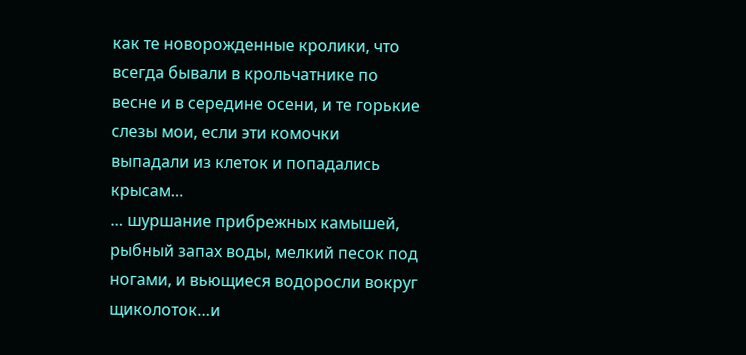как те новорожденные кролики, что всегда бывали в крольчатнике по весне и в середине осени, и те горькие слезы мои, если эти комочки выпадали из клеток и попадались крысам…
… шуршание прибрежных камышей, рыбный запах воды, мелкий песок под ногами, и вьющиеся водоросли вокруг щиколоток…и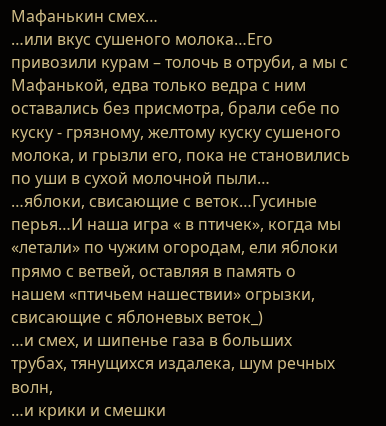Мафанькин смех…
…или вкус сушеного молока…Его привозили курам – толочь в отруби, а мы с Мафанькой, едва только ведра с ним оставались без присмотра, брали себе по куску - грязному, желтому куску сушеного молока, и грызли его, пока не становились по уши в сухой молочной пыли…
…яблоки, свисающие с веток…Гусиные перья…И наша игра « в птичек», когда мы «летали» по чужим огородам, ели яблоки прямо с ветвей, оставляя в память о нашем «птичьем нашествии» огрызки, свисающие с яблоневых веток_)
…и смех, и шипенье газа в больших трубах, тянущихся издалека, шум речных волн,
…и крики и смешки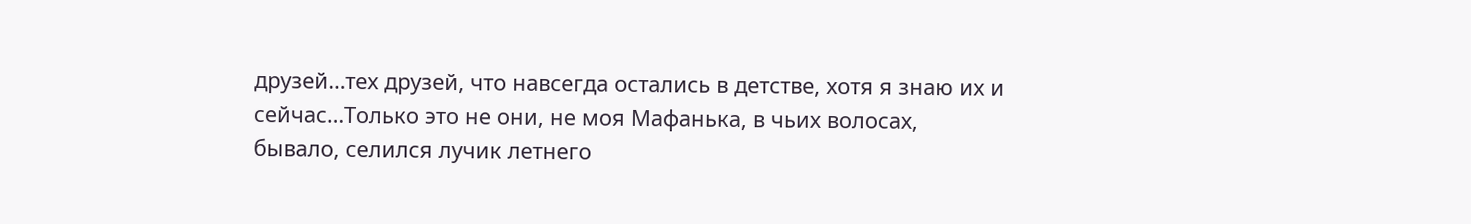друзей…тех друзей, что навсегда остались в детстве, хотя я знаю их и сейчас…Только это не они, не моя Мафанька, в чьих волосах, бывало, селился лучик летнего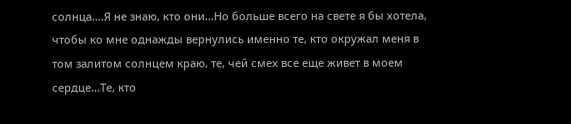солнца….Я не знаю, кто они…Но больше всего на свете я бы хотела, чтобы ко мне однажды вернулись именно те, кто окружал меня в том залитом солнцем краю, те, чей смех все еще живет в моем сердце…Те, кто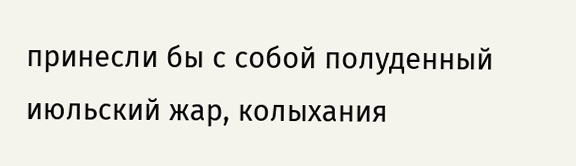принесли бы с собой полуденный июльский жар, колыхания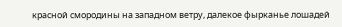красной смородины на западном ветру, далекое фырканье лошадей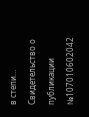в степи…
Свидетельство о публикации №107010602042